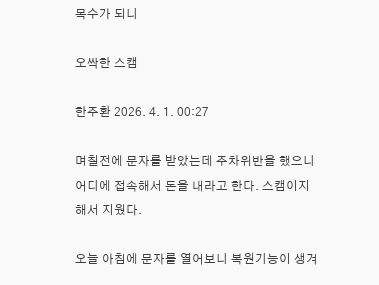목수가 되니

오싹한 스캠

한주환 2026. 4. 1. 00:27

며칠전에 문자를 받았는데 주차위반을 했으니 어디에 접속해서 돈을 내라고 한다. 스캠이지 해서 지웠다.

오늘 아침에 문자를 열어보니 복원기능이 생겨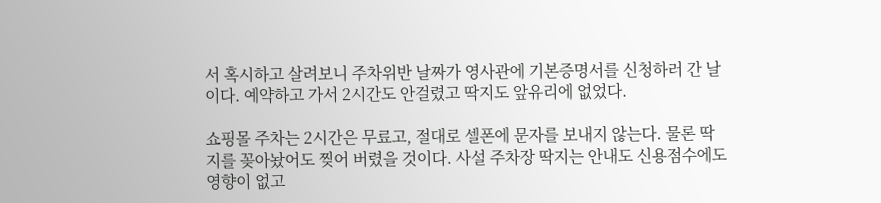서 혹시하고 살려보니 주차위반 날짜가 영사관에 기본증명서를 신청하러 간 날이다. 예약하고 가서 2시간도 안걸렸고 딱지도 앞유리에 없었다.

쇼핑몰 주차는 2시간은 무료고, 절대로 셀폰에 문자를 보내지 않는다. 물론 딱지를 꽂아놨어도 찢어 버렸을 것이다. 사설 주차장 딱지는 안내도 신용점수에도 영향이 없고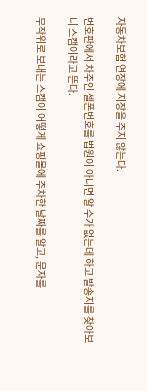자동차보험 연장에 지장을 주지 않는다.

번호판에서 차주인 셀폰번호를 법원이 아니면 알 수가 없는데 하고 발송지를 찾아보니 스캠이라고 뜬다.

무작위로 보내는 스캠이 어떻게 쇼핑몰에 주차한 날짜를 알고, 문자를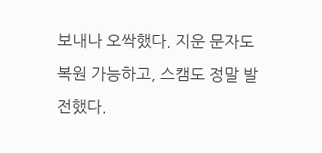보내나 오싹했다. 지운 문자도 복원 가능하고, 스캠도 정말 발전했다.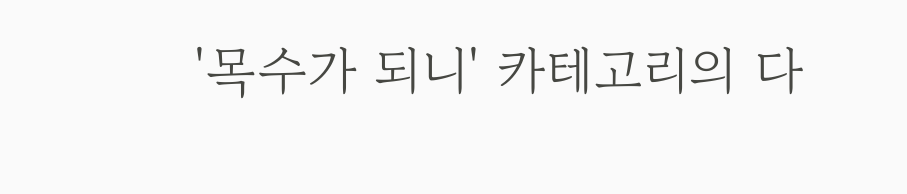'목수가 되니' 카테고리의 다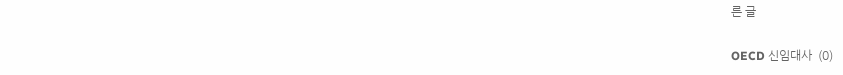른 글

OECD 신임대사  (0)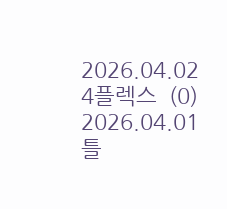2026.04.02
4플렉스  (0) 2026.04.01
틀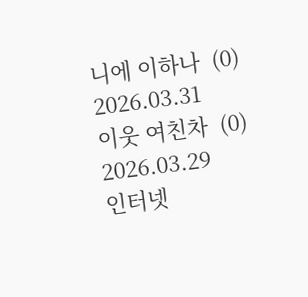니에 이하나  (0) 2026.03.31
이웃 여친차  (0) 2026.03.29
인터넷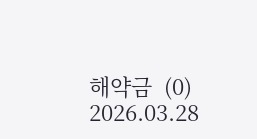해약금  (0) 2026.03.28